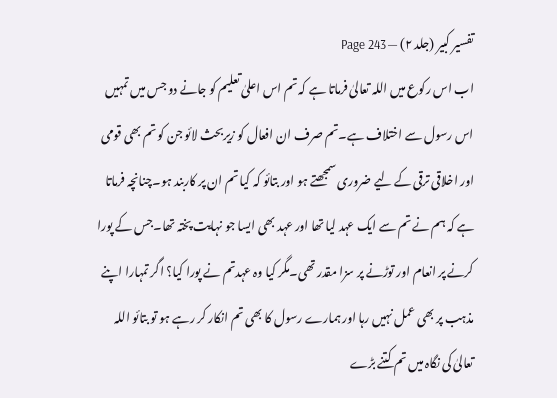تفسیر کبیر (جلد ۲) — Page 243
اب اس رکوع میں اللہ تعالیٰ فرماتا ہے کہ تم اس اعلیٰ تعلیم کو جانے دو جس میں تمہیں اس رسول سے اختلاف ہے۔تم صرف ان افعال کو زیربحث لائو جن کو تم بھی قومی اور اخلاقی ترقی کے لیے ضروری سمجھتے ہو اور بتائو کہ کیا تم ان پر کاربند ہو۔چنانچہ فرماتا ہے کہ ہم نے تم سے ایک عہد لیا تھا اور عہد بھی ایسا جو نہایت پختہ تھا۔جس کے پورا کرنے پر انعام اور توڑنے پر سزا مقدر تھی۔مگر کیا وہ عہدتم نے پورا کیا؟ اگر تمہارا اپنے مذہب پر بھی عمل نہیں رہا اور ہمارے رسول کا بھی تم انکار کر رہے ہو تو بتائو اللہ تعالیٰ کی نگاہ میں تم کتنے بڑے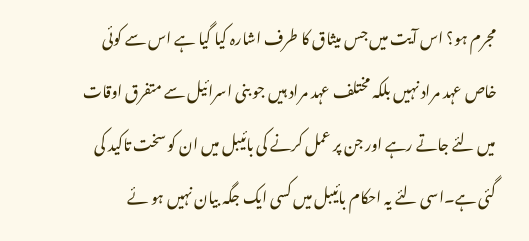مجرم ہو؟ اس آیت میں جس میثاق کا طرف اشارہ کیا گیا ہے اس سے کوئی خاص عہد مراد نہیں بلکہ مختلف عہد مراد ہیں جو بنی اسرائیل سے متفرق اوقات میں لئے جاتے رہے اور جن پر عمل کرنے کی بائیبل میں ان کو سخت تاکید کی گئی ہے۔اسی لئے یہ احکام بائیبل میں کسی ایک جگہ بیان نہیں ہو ئے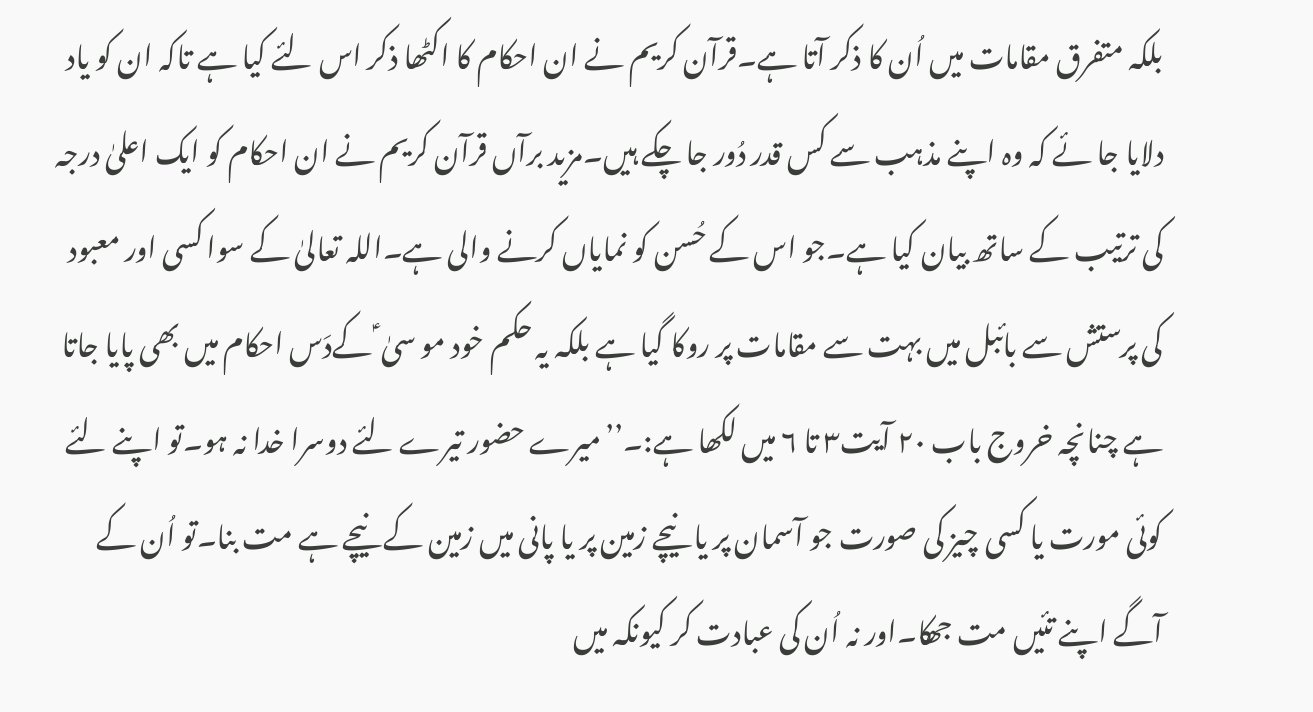بلکہ متفرق مقامات میں اُن کا ذکر آتا ہے۔قرآن کریم نے ان احکام کا اکٹھا ذکر اس لئے کیا ہے تاکہ ان کو یاد دلایا جا ئے کہ وہ اپنے مذہب سے کس قدر دُور جا چکے ہیں۔مزید برآں قرآن کریم نے ان احکام کو ایک اعلیٰ درجہ کی ترتیب کے ساتھ بیان کیا ہے۔جو اس کے حُسن کو نمایاں کرنے والی ہے۔اللہ تعالیٰ کے سوا کسی اور معبود کی پرستش سے بائبل میں بہت سے مقامات پر روکا گیا ہے بلکہ یہ حکم خود مو سیٰ ؑ کےدَس احکام میں بھی پایا جاتا ہے چنانچہ خروج باب ۲۰ آیت۳ تا ۶ میں لکھا ہے:۔’’میرے حضور تیرے لئے دوسرا خدا نہ ہو۔تو اپنے لئے کوئی مورت یا کسی چیز کی صورت جو آسمان پر یا نیچے زمین پر یا پانی میں زمین کے نیچے ہے مت بنا۔تو اُن کے آگے اپنے تئیں مت جھکا۔اور نہ اُن کی عبادت کر کیونکہ میں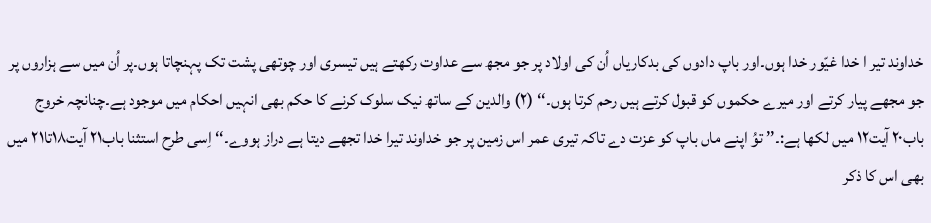خداوند تیر ا خدا غیّور خدا ہوں۔اور باپ دادوں کی بدکاریاں اُن کی اولاد پر جو مجھ سے عداوت رکھتے ہیں تیسری اور چوتھی پشت تک پہنچاتا ہوں۔پر اُن میں سے ہزاروں پر جو مجھے پیار کرتے اور میرے حکموں کو قبول کرتے ہیں رحم کرتا ہوں۔‘‘ (۲) والدین کے ساتھ نیک سلوک کرنے کا حکم بھی انہیں احکام میں موجود ہے۔چنانچہ خروج باب۲۰ آیت۱۲ میں لکھا ہے:۔’’ توُ اپنے ماں باپ کو عزت دے تاکہ تیری عمر اس زمین پر جو خداوند تیرا خدا تجھے دیتا ہے دراز ہووے۔‘‘ اِسی طرح استثنا باب۲۱ آیت۱۸تا۲۱ میں بھی اس کا ذکر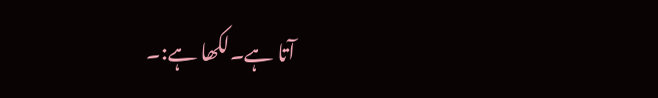آتا ہے۔لکھا ہے:۔